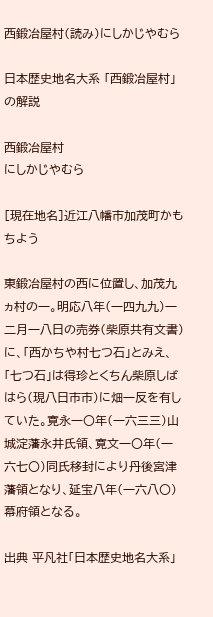西鍛冶屋村(読み)にしかじやむら

日本歴史地名大系 「西鍛冶屋村」の解説

西鍛冶屋村
にしかじやむら

[現在地名]近江八幡市加茂町かもちよう

東鍛冶屋村の西に位置し、加茂九ヵ村の一。明応八年(一四九九)一二月一八日の売券(柴原共有文書)に、「西かちや村七つ石」とみえ、「七つ石」は得珍とくちん柴原しばはら(現八日市市)に畑一反を有していた。寛永一〇年(一六三三)山城淀藩永井氏領、寛文一〇年(一六七〇)同氏移封により丹後宮津藩領となり、延宝八年(一六八〇)幕府領となる。

出典 平凡社「日本歴史地名大系」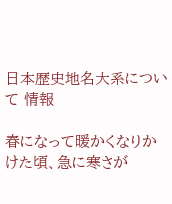日本歴史地名大系について 情報

春になって暖かくなりかけた頃、急に寒さが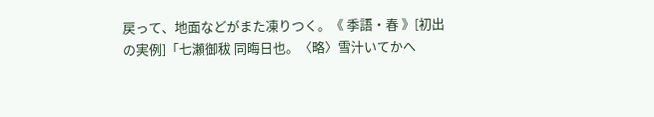戻って、地面などがまた凍りつく。《 季語・春 》[初出の実例]「七瀬御秡 同晦日也。〈略〉雪汁いてかへ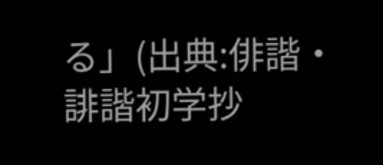る」(出典:俳諧・誹諧初学抄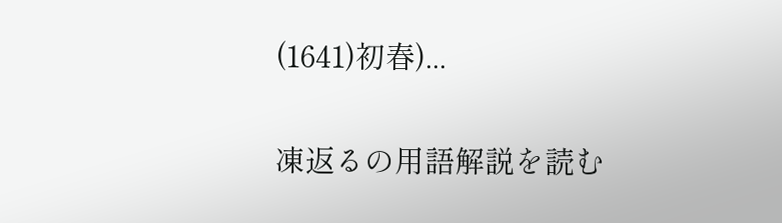(1641)初春)...

凍返るの用語解説を読む